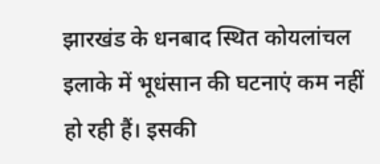झारखंड के धनबाद स्थित कोयलांचल इलाके में भूधंसान की घटनाएं कम नहीं हो रही हैं। इसकी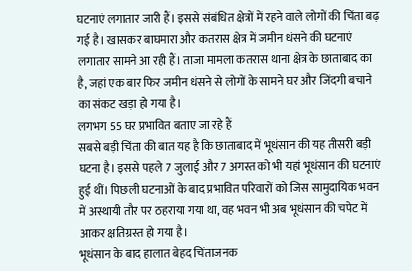घटनाएं लगातार जारी हैं। इससे संबंधित क्षेत्रों में रहने वाले लोगों की चिंता बढ़ गई है। खासकर बाघमारा और कतरास क्षेत्र में जमीन धंसने की घटनाएं लगातार सामने आ रही हैं। ताजा मामला कतरास थाना क्षेत्र के छाताबाद का है, जहां एक बार फिर जमीन धंसने से लोगों के सामने घर और जिंदगी बचाने का संकट खड़ा हो गया है।
लगभग 55 घर प्रभावित बताए जा रहे हैं
सबसे बड़ी चिंता की बात यह है कि छाताबाद में भूधंसान की यह तीसरी बड़ी घटना है। इससे पहले 7 जुलाई और 7 अगस्त को भी यहां भूधंसान की घटनाएं हुई थीं। पिछली घटनाओं के बाद प्रभावित परिवारों को जिस सामुदायिक भवन में अस्थायी तौर पर ठहराया गया था, वह भवन भी अब भूधंसान की चपेट में आकर क्षतिग्रस्त हो गया है।
भूधंसान के बाद हालात बेहद चिंताजनक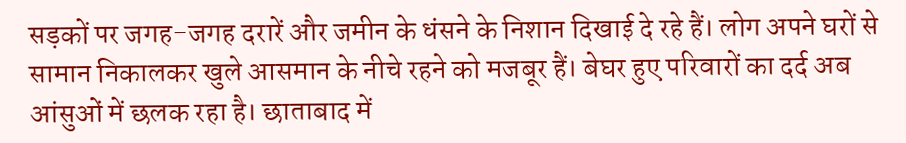सड़कों पर जगह-जगह दरारें और जमीन के धंसने के निशान दिखाई दे रहे हैं। लोग अपने घरों से सामान निकालकर खुले आसमान के नीचे रहने को मजबूर हैं। बेघर हुए परिवारों का दर्द अब आंसुओं में छलक रहा है। छाताबाद में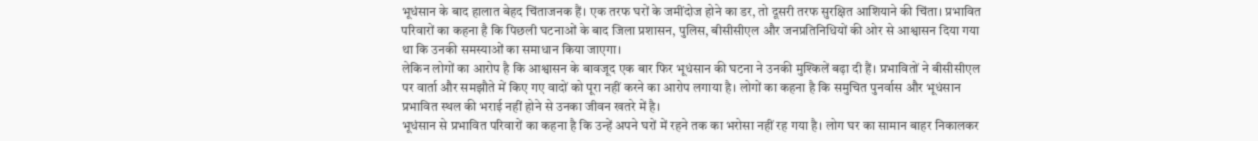भूधंसान के बाद हालात बेहद चिंताजनक हैं। एक तरफ घरों के जमींदोज होने का डर, तो दूसरी तरफ सुरक्षित आशियाने की चिंता। प्रभावित परिवारों का कहना है कि पिछली घटनाओं के बाद जिला प्रशासन, पुलिस, बीसीसीएल और जनप्रतिनिधियों की ओर से आश्वासन दिया गया था कि उनकी समस्याओं का समाधान किया जाएगा।
लेकिन लोगों का आरोप है कि आश्वासन के बावजूद एक बार फिर भूधंसान की घटना ने उनकी मुश्किलें बढ़ा दी हैं। प्रभावितों ने बीसीसीएल पर वार्ता और समझौते में किए गए वादों को पूरा नहीं करने का आरोप लगाया है। लोगों का कहना है कि समुचित पुनर्वास और भूधंसान प्रभावित स्थल की भराई नहीं होने से उनका जीवन खतरे में है।
भूधंसान से प्रभावित परिवारों का कहना है कि उन्हें अपने घरों में रहने तक का भरोसा नहीं रह गया है। लोग घर का सामान बाहर निकालकर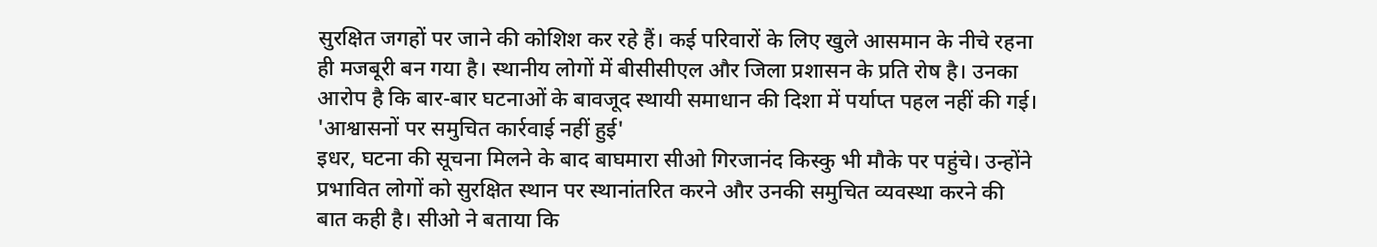सुरक्षित जगहों पर जाने की कोशिश कर रहे हैं। कई परिवारों के लिए खुले आसमान के नीचे रहना ही मजबूरी बन गया है। स्थानीय लोगों में बीसीसीएल और जिला प्रशासन के प्रति रोष है। उनका आरोप है कि बार-बार घटनाओं के बावजूद स्थायी समाधान की दिशा में पर्याप्त पहल नहीं की गई।
'आश्वासनों पर समुचित कार्रवाई नहीं हुई'
इधर, घटना की सूचना मिलने के बाद बाघमारा सीओ गिरजानंद किस्कु भी मौके पर पहुंचे। उन्होंने प्रभावित लोगों को सुरक्षित स्थान पर स्थानांतरित करने और उनकी समुचित व्यवस्था करने की बात कही है। सीओ ने बताया कि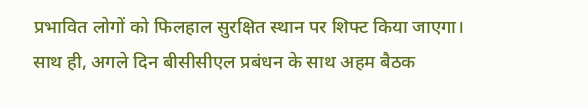प्रभावित लोगों को फिलहाल सुरक्षित स्थान पर शिफ्ट किया जाएगा।
साथ ही, अगले दिन बीसीसीएल प्रबंधन के साथ अहम बैठक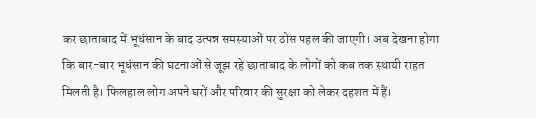कर छाताबाद में भूधंसान के बाद उत्पन्न समस्याओं पर ठोस पहल की जाएगी। अब देखना होगा कि बार-बार भूधंसान की घटनाओं से जूझ रहे छाताबाद के लोगों को कब तक स्थायी राहत मिलती है। फिलहाल लोग अपने घरों और परिवार की सुरक्षा को लेकर दहशत में हैं।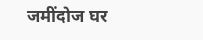जमींदोज घर